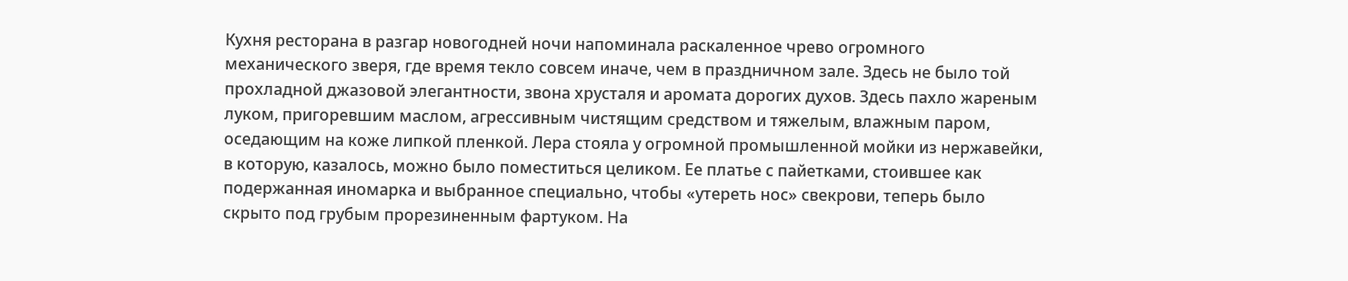Кухня ресторана в разгар новогодней ночи напоминала раскаленное чрево огромного механического зверя, где время текло совсем иначе, чем в праздничном зале. Здесь не было той прохладной джазовой элегантности, звона хрусталя и аромата дорогих духов. Здесь пахло жареным луком, пригоревшим маслом, агрессивным чистящим средством и тяжелым, влажным паром, оседающим на коже липкой пленкой. Лера стояла у огромной промышленной мойки из нержавейки, в которую, казалось, можно было поместиться целиком. Ее платье с пайетками, стоившее как подержанная иномарка и выбранное специально, чтобы «утереть нос» свекрови, теперь было скрыто под грубым прорезиненным фартуком. На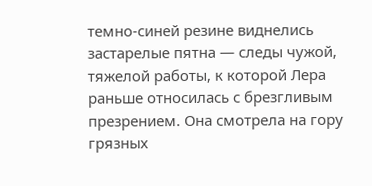темно-синей резине виднелись застарелые пятна — следы чужой, тяжелой работы, к которой Лера раньше относилась с брезгливым презрением. Она смотрела на гору грязных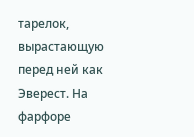тарелок, вырастающую перед ней как Эверест. На фарфоре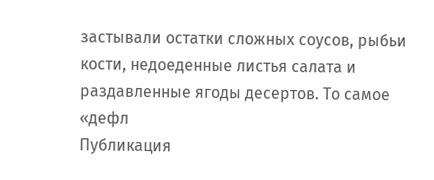застывали остатки сложных соусов, рыбьи кости, недоеденные листья салата и раздавленные ягоды десертов. То самое «дефл
Публикация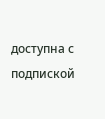доступна с подпиской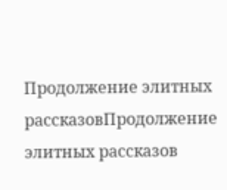Продолжение элитных рассказовПродолжение элитных рассказов